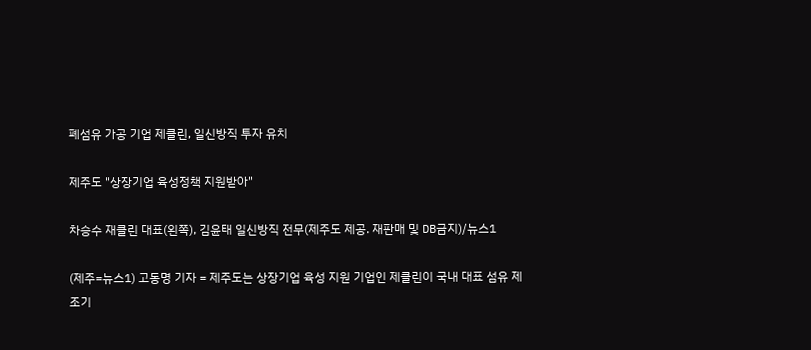폐섬유 가공 기업 제클린, 일신방직 투자 유치

제주도 "상장기업 육성정책 지원받아"

차승수 재클린 대표(왼쪽), 김윤태 일신방직 전무(제주도 제공. 재판매 및 DB금지)/뉴스1

(제주=뉴스1) 고동명 기자 = 제주도는 상장기업 육성 지원 기업인 제클린이 국내 대표 섬유 제조기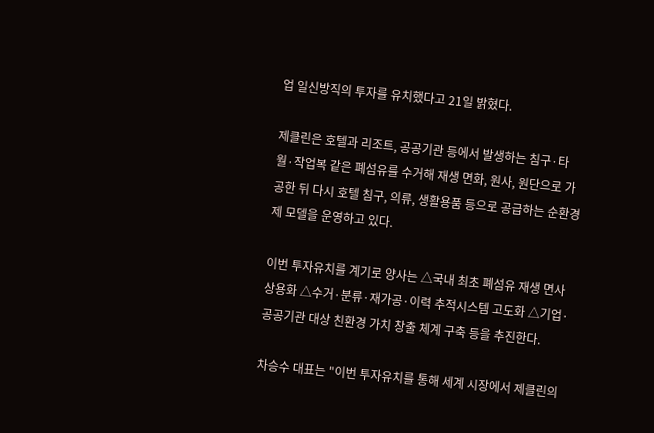업 일신방직의 투자를 유치했다고 21일 밝혔다.

제클린은 호텔과 리조트, 공공기관 등에서 발생하는 침구·타월·작업복 같은 폐섬유를 수거해 재생 면화, 원사, 원단으로 가공한 뒤 다시 호텔 침구, 의류, 생활용품 등으로 공급하는 순환경제 모델을 운영하고 있다.

이번 투자유치를 계기로 양사는 △국내 최초 폐섬유 재생 면사 상용화 △수거·분류·재가공·이력 추적시스템 고도화 △기업·공공기관 대상 친환경 가치 창출 체계 구축 등을 추진한다.

차승수 대표는 "이번 투자유치를 통해 세계 시장에서 제클린의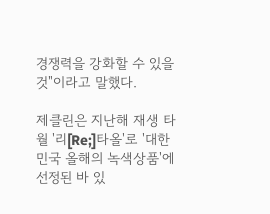경쟁력을 강화할 수 있을 것"이라고 말했다.

제클린은 지난해 재생 타월 '리[Re;]타올'로 '대한민국 올해의 녹색상품'에 선정된 바 있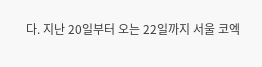다. 지난 20일부터 오는 22일까지 서울 코엑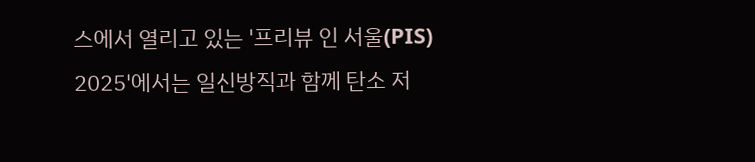스에서 열리고 있는 '프리뷰 인 서울(PIS) 2025'에서는 일신방직과 함께 탄소 저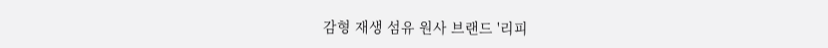감형 재생 섬유 원사 브랜드 '리피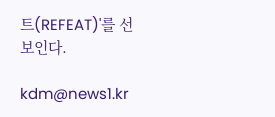트(REFEAT)'를 선보인다.

kdm@news1.kr